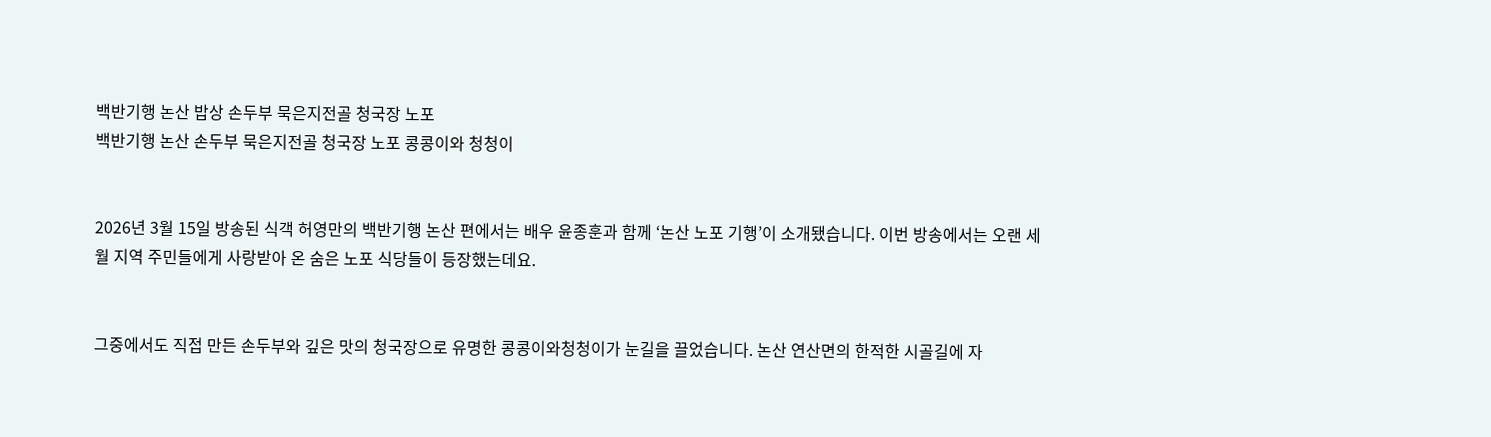백반기행 논산 밥상 손두부 묵은지전골 청국장 노포
백반기행 논산 손두부 묵은지전골 청국장 노포 콩콩이와 청청이


2026년 3월 15일 방송된 식객 허영만의 백반기행 논산 편에서는 배우 윤종훈과 함께 ‘논산 노포 기행’이 소개됐습니다. 이번 방송에서는 오랜 세월 지역 주민들에게 사랑받아 온 숨은 노포 식당들이 등장했는데요.


그중에서도 직접 만든 손두부와 깊은 맛의 청국장으로 유명한 콩콩이와청청이가 눈길을 끌었습니다. 논산 연산면의 한적한 시골길에 자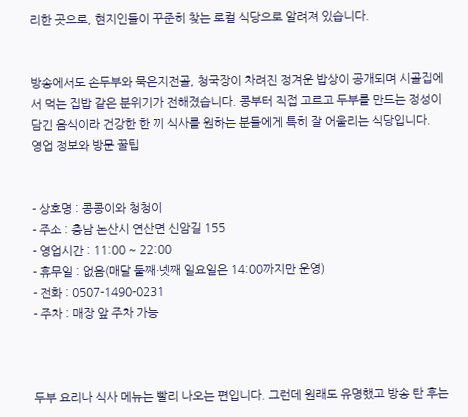리한 곳으로, 현지인들이 꾸준히 찾는 로컬 식당으로 알려져 있습니다.


방송에서도 손두부와 묵은지전골, 청국장이 차려진 정겨운 밥상이 공개되며 시골집에서 먹는 집밥 같은 분위기가 전해졌습니다. 콩부터 직접 고르고 두부를 만드는 정성이 담긴 음식이라 건강한 한 끼 식사를 원하는 분들에게 특히 잘 어울리는 식당입니다.
영업 정보와 방문 꿀팁


- 상호명 : 콩콩이와 청청이
- 주소 : 충남 논산시 연산면 신암길 155
- 영업시간 : 11:00 ~ 22:00
- 휴무일 : 없음(매달 둘째·넷째 일요일은 14:00까지만 운영)
- 전화 : 0507-1490-0231
- 주차 : 매장 앞 주차 가능



두부 요리나 식사 메뉴는 빨리 나오는 편입니다. 그런데 원래도 유명했고 방송 탄 후는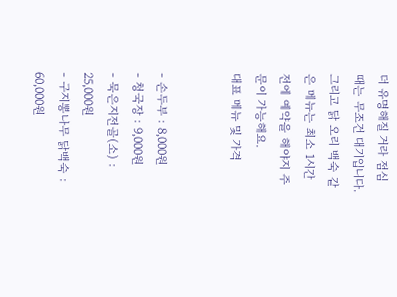더 유명해질 거라 점심 때는 무조건 대기입니다. 그리고 닭 오리 백숙 같은 메뉴는 최소 1시간 전에 예약을 해야지 주문이 가능해요.
대표 메뉴 및 가격


- 손두부 : 8,000원
- 청국장 : 9,000원
- 묵은지전골(소) : 25,000원
- 구지뽕나무 닭백숙 : 60,000원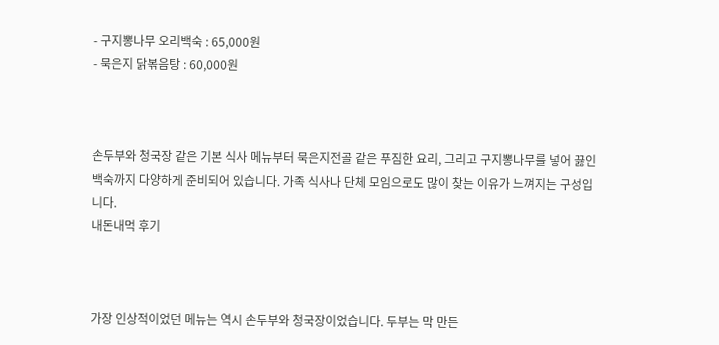- 구지뽕나무 오리백숙 : 65,000원
- 묵은지 닭볶음탕 : 60,000원



손두부와 청국장 같은 기본 식사 메뉴부터 묵은지전골 같은 푸짐한 요리, 그리고 구지뽕나무를 넣어 끓인 백숙까지 다양하게 준비되어 있습니다. 가족 식사나 단체 모임으로도 많이 찾는 이유가 느껴지는 구성입니다.
내돈내먹 후기



가장 인상적이었던 메뉴는 역시 손두부와 청국장이었습니다. 두부는 막 만든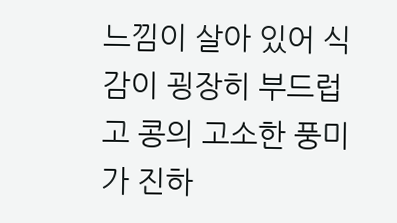느낌이 살아 있어 식감이 굉장히 부드럽고 콩의 고소한 풍미가 진하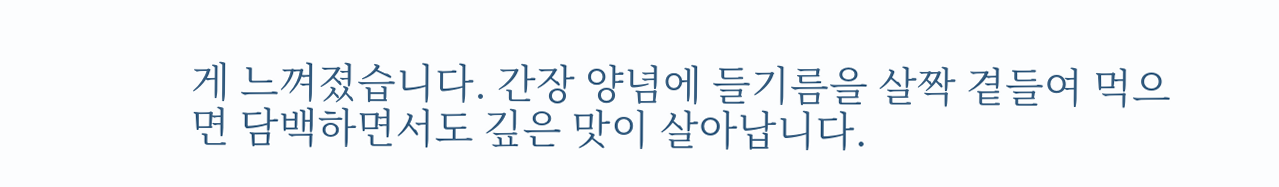게 느껴졌습니다. 간장 양념에 들기름을 살짝 곁들여 먹으면 담백하면서도 깊은 맛이 살아납니다.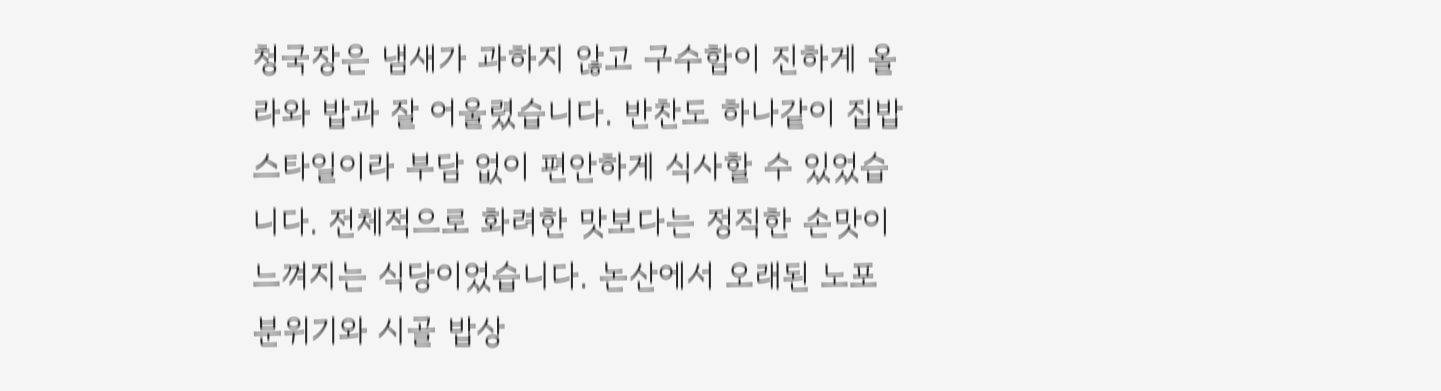청국장은 냄새가 과하지 않고 구수함이 진하게 올라와 밥과 잘 어울렸습니다. 반찬도 하나같이 집밥 스타일이라 부담 없이 편안하게 식사할 수 있었습니다. 전체적으로 화려한 맛보다는 정직한 손맛이 느껴지는 식당이었습니다. 논산에서 오래된 노포 분위기와 시골 밥상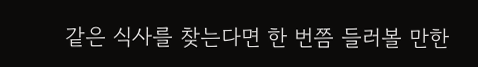같은 식사를 찾는다면 한 번쯤 들러볼 만한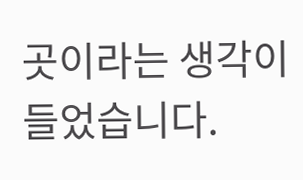곳이라는 생각이 들었습니다.